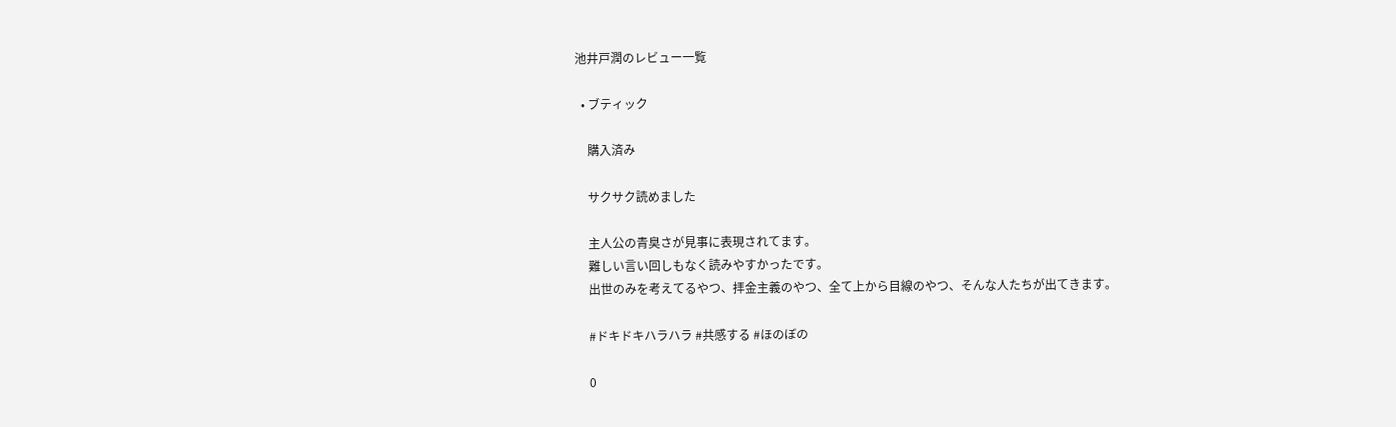池井戸潤のレビュー一覧

  • ブティック

    購入済み

    サクサク読めました

    主人公の青臭さが見事に表現されてます。
    難しい言い回しもなく読みやすかったです。
    出世のみを考えてるやつ、拝金主義のやつ、全て上から目線のやつ、そんな人たちが出てきます。

    #ドキドキハラハラ #共感する #ほのぼの

    0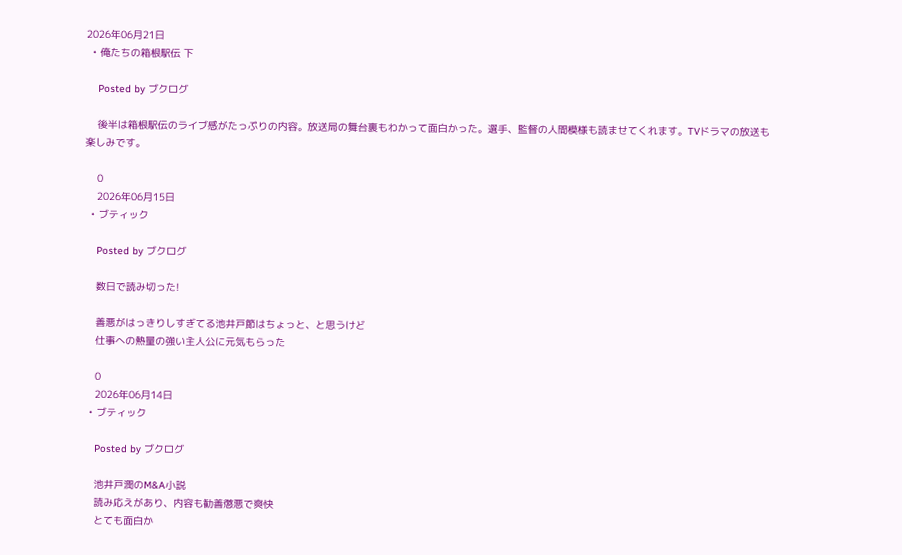2026年06月21日
  • 俺たちの箱根駅伝 下

    Posted by ブクログ

    後半は箱根駅伝のライブ感がたっぷりの内容。放送局の舞台裏もわかって面白かった。選手、監督の人間模様も読ませてくれます。TVドラマの放送も楽しみです。

    0
    2026年06月15日
  • ブティック

    Posted by ブクログ

    数日で読み切った!

    善悪がはっきりしすぎてる池井戸節はちょっと、と思うけど
    仕事への熱量の強い主人公に元気もらった

    0
    2026年06月14日
  • ブティック

    Posted by ブクログ

    池井戸潤のM&A小説
    読み応えがあり、内容も勧善懲悪で爽快
    とても面白か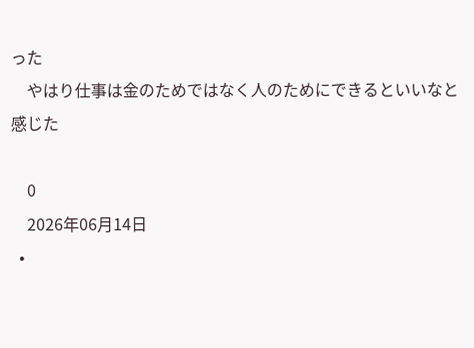った
    やはり仕事は金のためではなく人のためにできるといいなと感じた

    0
    2026年06月14日
  •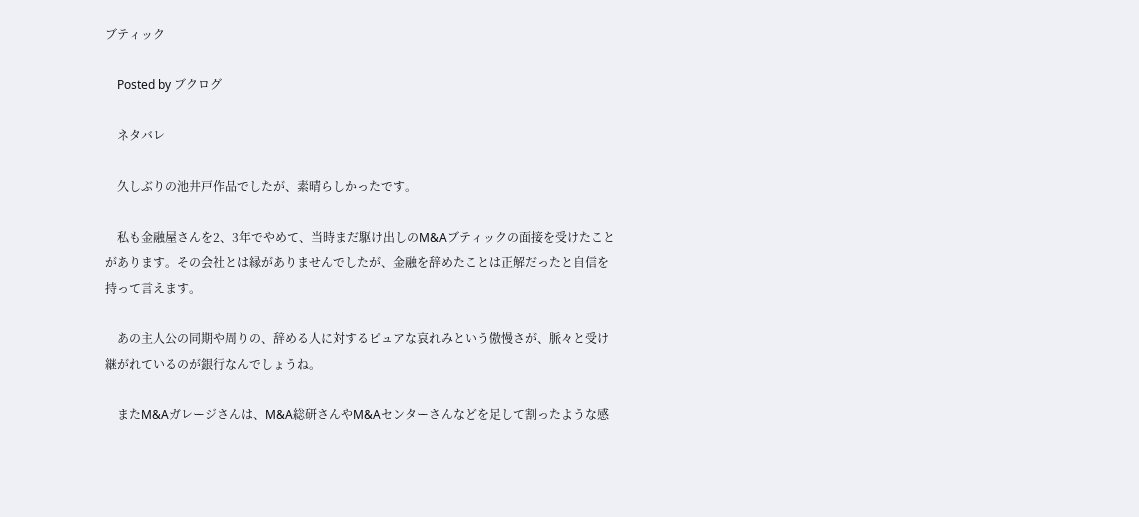ブティック

    Posted by ブクログ

    ネタバレ

    久しぶりの池井戸作品でしたが、素晴らしかったです。

    私も金融屋さんを2、3年でやめて、当時まだ駆け出しのM&Aブティックの面接を受けたことがあります。その会社とは縁がありませんでしたが、金融を辞めたことは正解だったと自信を持って言えます。

    あの主人公の同期や周りの、辞める人に対するピュアな哀れみという傲慢さが、脈々と受け継がれているのが銀行なんでしょうね。

    またM&Aガレージさんは、M&A総研さんやM&Aセンターさんなどを足して割ったような感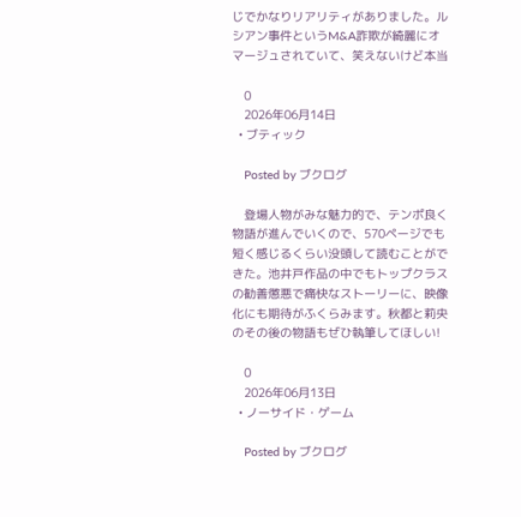じでかなりリアリティがありました。ルシアン事件というM&A詐欺が綺麗にオマージュされていて、笑えないけど本当

    0
    2026年06月14日
  • ブティック

    Posted by ブクログ

    登場人物がみな魅力的で、テンポ良く物語が進んでいくので、570ページでも短く感じるくらい没頭して読むことができた。池井戸作品の中でもトップクラスの勧善懲悪で痛快なストーリーに、映像化にも期待がふくらみます。秋都と莉央のその後の物語もぜひ執筆してほしい!

    0
    2026年06月13日
  • ノーサイド・ゲーム

    Posted by ブクログ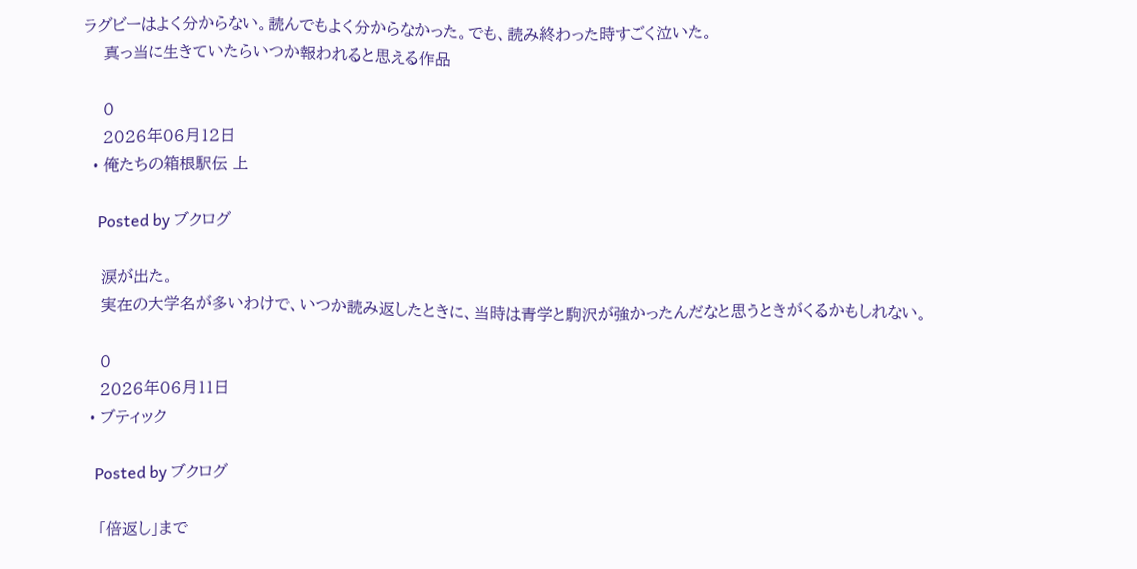ラグビーはよく分からない。読んでもよく分からなかった。でも、読み終わった時すごく泣いた。
    真っ当に生きていたらいつか報われると思える作品

    0
    2026年06月12日
  • 俺たちの箱根駅伝 上

    Posted by ブクログ

    涙が出た。
    実在の大学名が多いわけで、いつか読み返したときに、当時は青学と駒沢が強かったんだなと思うときがくるかもしれない。

    0
    2026年06月11日
  • ブティック

    Posted by ブクログ

    「倍返し」まで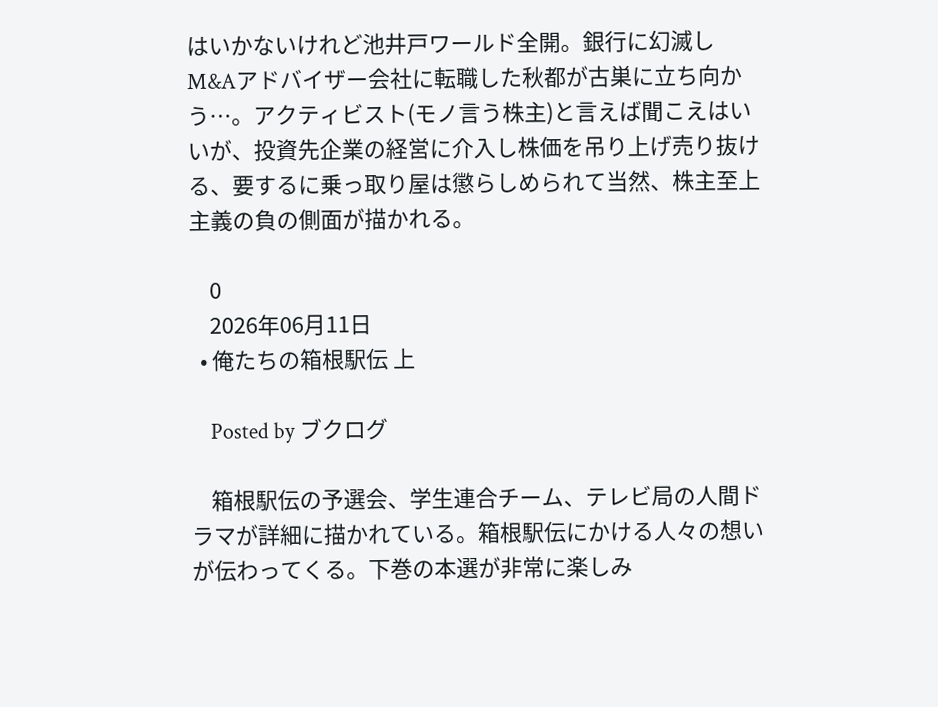はいかないけれど池井戸ワールド全開。銀行に幻滅しM&Aアドバイザー会社に転職した秋都が古巣に立ち向かう…。アクティビスト(モノ言う株主)と言えば聞こえはいいが、投資先企業の経営に介入し株価を吊り上げ売り抜ける、要するに乗っ取り屋は懲らしめられて当然、株主至上主義の負の側面が描かれる。

    0
    2026年06月11日
  • 俺たちの箱根駅伝 上

    Posted by ブクログ

    箱根駅伝の予選会、学生連合チーム、テレビ局の人間ドラマが詳細に描かれている。箱根駅伝にかける人々の想いが伝わってくる。下巻の本選が非常に楽しみ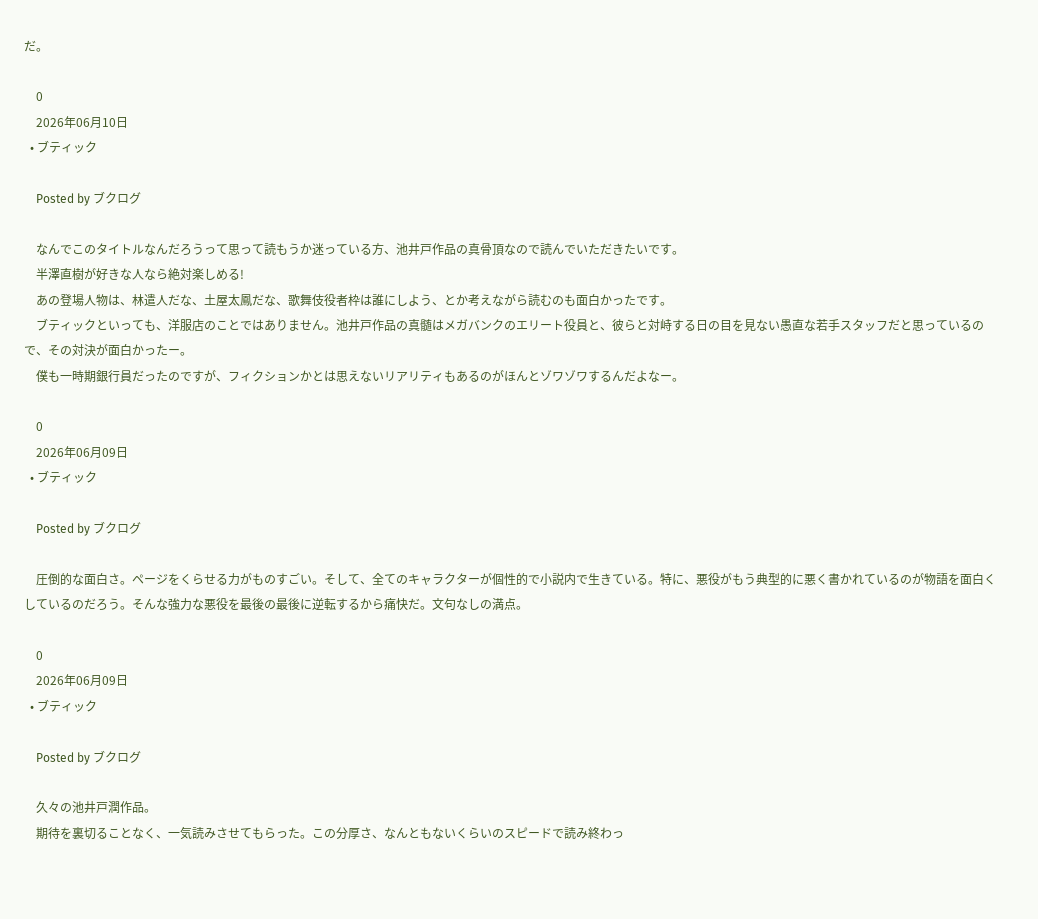だ。

    0
    2026年06月10日
  • ブティック

    Posted by ブクログ

    なんでこのタイトルなんだろうって思って読もうか迷っている方、池井戸作品の真骨頂なので読んでいただきたいです。
    半澤直樹が好きな人なら絶対楽しめる!
    あの登場人物は、林遣人だな、土屋太鳳だな、歌舞伎役者枠は誰にしよう、とか考えながら読むのも面白かったです。
    ブティックといっても、洋服店のことではありません。池井戸作品の真髄はメガバンクのエリート役員と、彼らと対峙する日の目を見ない愚直な若手スタッフだと思っているので、その対決が面白かったー。
    僕も一時期銀行員だったのですが、フィクションかとは思えないリアリティもあるのがほんとゾワゾワするんだよなー。

    0
    2026年06月09日
  • ブティック

    Posted by ブクログ

    圧倒的な面白さ。ページをくらせる力がものすごい。そして、全てのキャラクターが個性的で小説内で生きている。特に、悪役がもう典型的に悪く書かれているのが物語を面白くしているのだろう。そんな強力な悪役を最後の最後に逆転するから痛快だ。文句なしの満点。

    0
    2026年06月09日
  • ブティック

    Posted by ブクログ

    久々の池井戸潤作品。
    期待を裏切ることなく、一気読みさせてもらった。この分厚さ、なんともないくらいのスピードで読み終わっ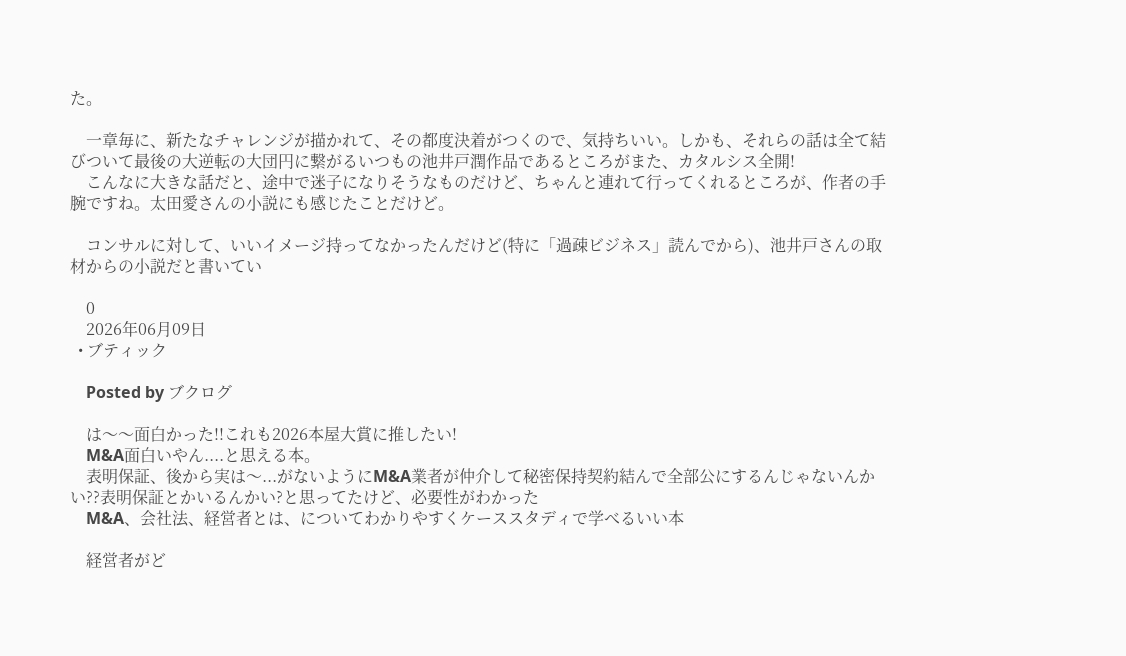た。

    一章毎に、新たなチャレンジが描かれて、その都度決着がつくので、気持ちいい。しかも、それらの話は全て結びついて最後の大逆転の大団円に繋がるいつもの池井戸潤作品であるところがまた、カタルシス全開!
    こんなに大きな話だと、途中で迷子になりそうなものだけど、ちゃんと連れて行ってくれるところが、作者の手腕ですね。太田愛さんの小説にも感じたことだけど。

    コンサルに対して、いいイメージ持ってなかったんだけど(特に「過疎ビジネス」読んでから)、池井戸さんの取材からの小説だと書いてい

    0
    2026年06月09日
  • ブティック

    Posted by ブクログ

    は〜〜面白かった!!これも2026本屋大賞に推したい!
    M&A面白いやん....と思える本。
    表明保証、後から実は〜...がないようにM&A業者が仲介して秘密保持契約結んで全部公にするんじゃないんかい??表明保証とかいるんかい?と思ってたけど、必要性がわかった
    M&A、会社法、経営者とは、についてわかりやすくケーススタディで学べるいい本

    経営者がど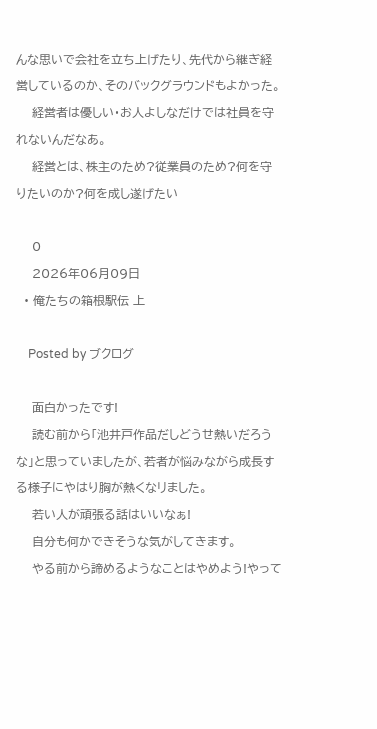んな思いで会社を立ち上げたり、先代から継ぎ経営しているのか、そのバックグラウンドもよかった。
    経営者は優しい・お人よしなだけでは社員を守れないんだなあ。
    経営とは、株主のため?従業員のため?何を守りたいのか?何を成し遂げたい

    0
    2026年06月09日
  • 俺たちの箱根駅伝 上

    Posted by ブクログ

    面白かったです!
    読む前から「池井戸作品だしどうせ熱いだろうな」と思っていましたが、若者が悩みながら成長する様子にやはり胸が熱くなリました。
    若い人が頑張る話はいいなぁ!
    自分も何かできそうな気がしてきます。
    やる前から諦めるようなことはやめよう!やって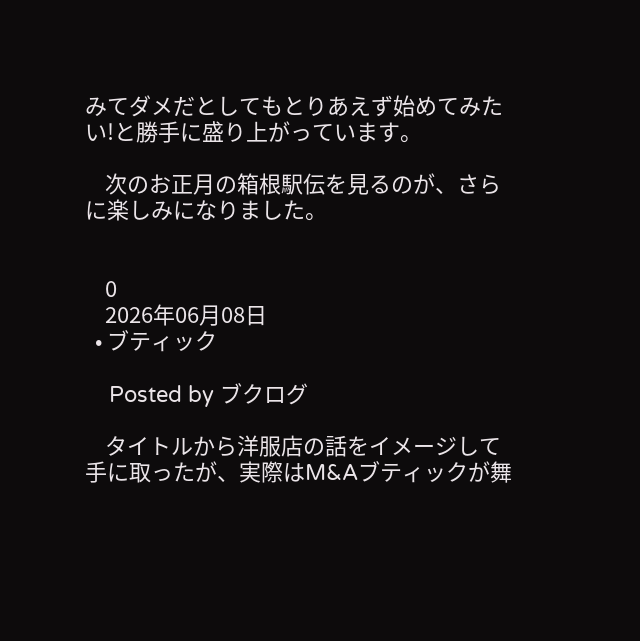みてダメだとしてもとりあえず始めてみたい!と勝手に盛り上がっています。

    次のお正月の箱根駅伝を見るのが、さらに楽しみになりました。


    0
    2026年06月08日
  • ブティック

    Posted by ブクログ

    タイトルから洋服店の話をイメージして手に取ったが、実際はM&Aブティックが舞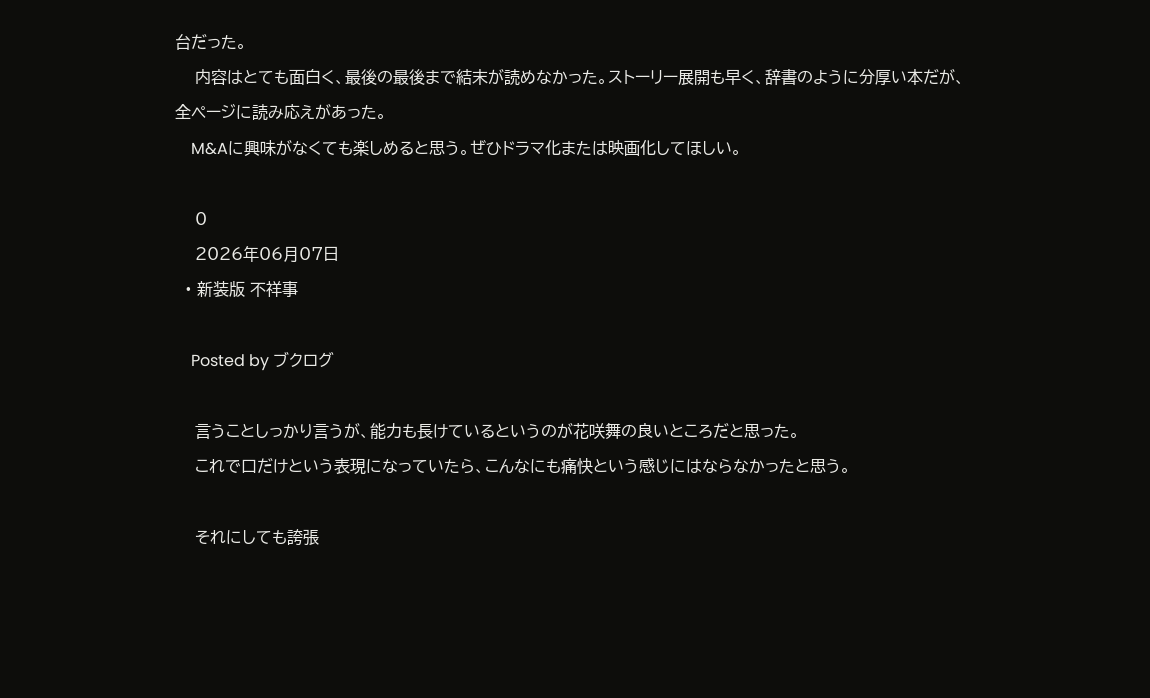台だった。
    内容はとても面白く、最後の最後まで結末が読めなかった。ストーリー展開も早く、辞書のように分厚い本だが、全ページに読み応えがあった。
    M&Aに興味がなくても楽しめると思う。ぜひドラマ化または映画化してほしい。

    0
    2026年06月07日
  • 新装版 不祥事

    Posted by ブクログ

    言うことしっかり言うが、能力も長けているというのが花咲舞の良いところだと思った。
    これで口だけという表現になっていたら、こんなにも痛快という感じにはならなかったと思う。

    それにしても誇張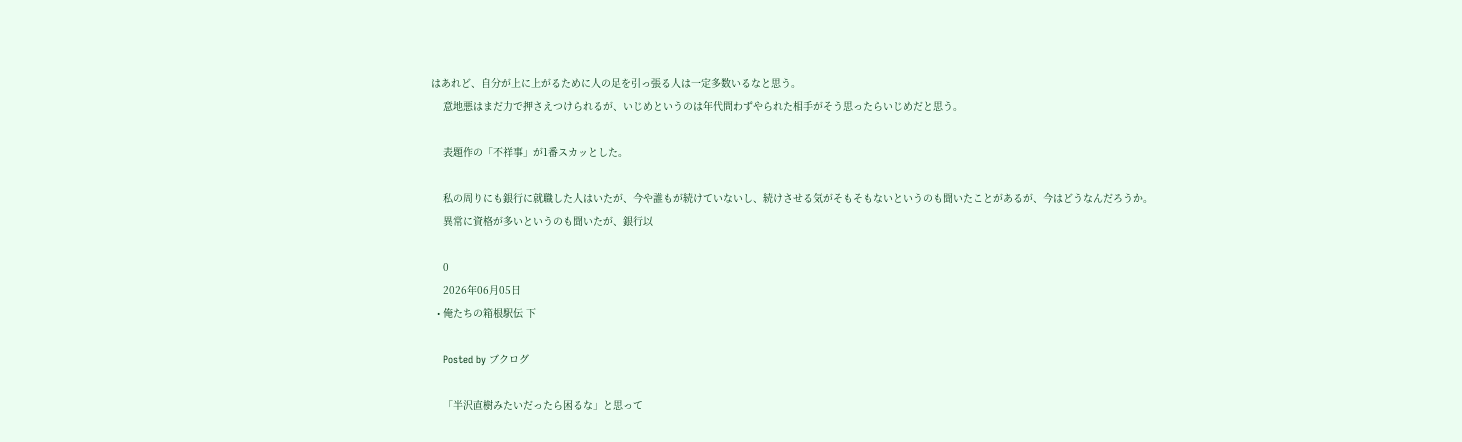はあれど、自分が上に上がるために人の足を引っ張る人は一定多数いるなと思う。
    意地悪はまだ力で押さえつけられるが、いじめというのは年代問わずやられた相手がそう思ったらいじめだと思う。

    表題作の「不祥事」が1番スカッとした。

    私の周りにも銀行に就職した人はいたが、今や誰もが続けていないし、続けさせる気がそもそもないというのも聞いたことがあるが、今はどうなんだろうか。
    異常に資格が多いというのも聞いたが、銀行以

    0
    2026年06月05日
  • 俺たちの箱根駅伝 下

    Posted by ブクログ

    「半沢直樹みたいだったら困るな」と思って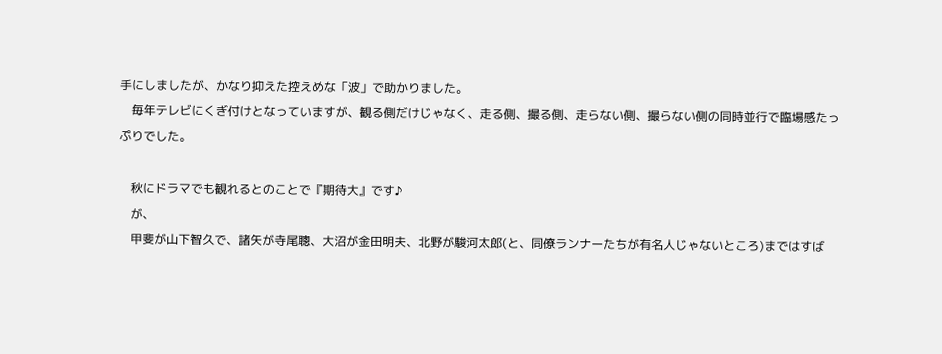手にしましたが、かなり抑えた控えめな「波」で助かりました。
    毎年テレビにくぎ付けとなっていますが、観る側だけじゃなく、走る側、撮る側、走らない側、撮らない側の同時並行で臨場感たっぷりでした。

    秋にドラマでも観れるとのことで『期待大』です♪
    が、
    甲斐が山下智久で、諸矢が寺尾聰、大沼が金田明夫、北野が駿河太郎(と、同僚ランナーたちが有名人じゃないところ)まではすば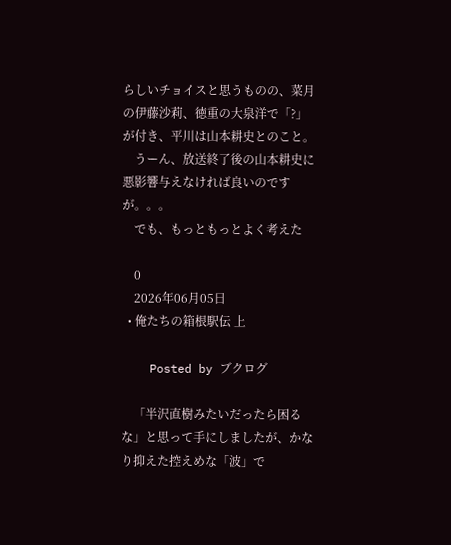らしいチョイスと思うものの、菜月の伊藤沙莉、徳重の大泉洋で「?」が付き、平川は山本耕史とのこと。
    うーん、放送終了後の山本耕史に悪影響与えなければ良いのですが。。。
    でも、もっともっとよく考えた

    0
    2026年06月05日
  • 俺たちの箱根駅伝 上

    Posted by ブクログ

    「半沢直樹みたいだったら困るな」と思って手にしましたが、かなり抑えた控えめな「波」で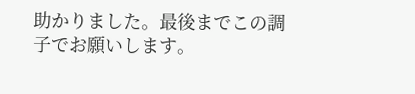助かりました。最後までこの調子でお願いします。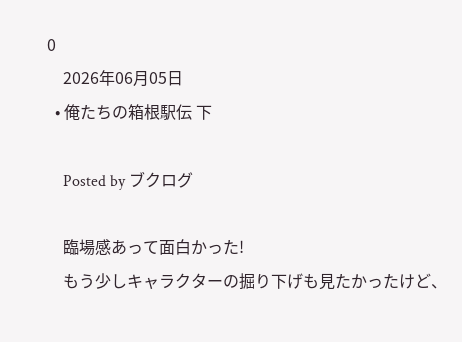0
    2026年06月05日
  • 俺たちの箱根駅伝 下

    Posted by ブクログ

    臨場感あって面白かった!
    もう少しキャラクターの掘り下げも見たかったけど、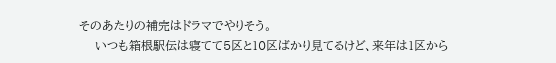そのあたりの補完はドラマでやりそう。
    いつも箱根駅伝は寝てて5区と10区ばかり見てるけど、来年は1区から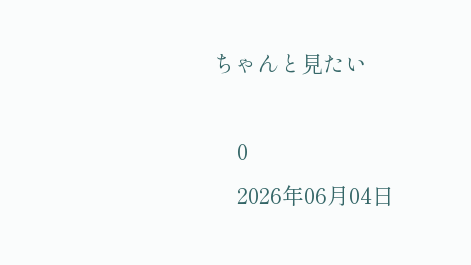ちゃんと見たい

    0
    2026年06月04日